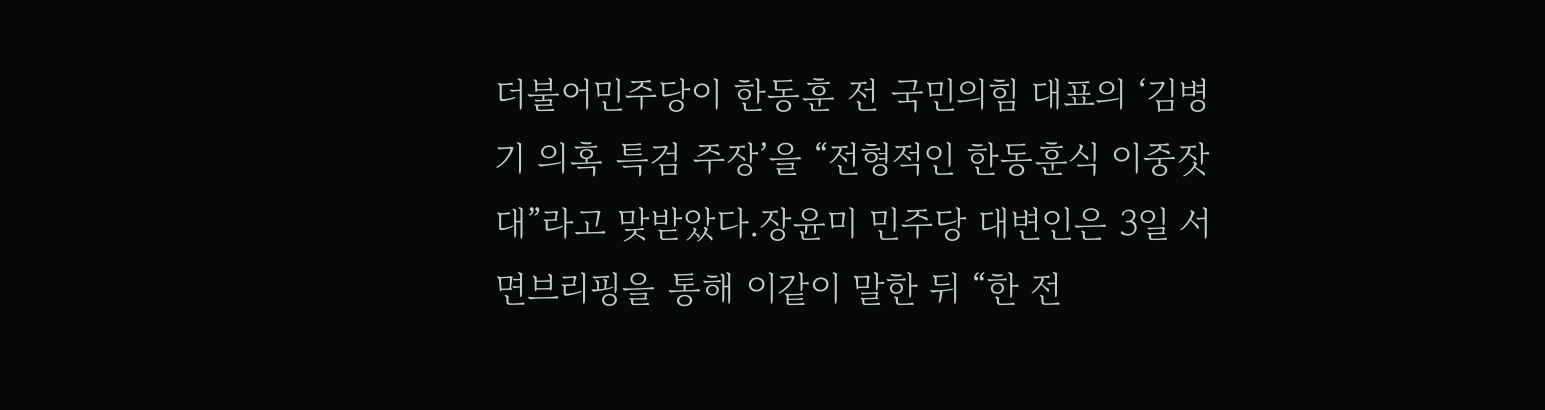더불어민주당이 한동훈 전 국민의힘 대표의 ‘김병기 의혹 특검 주장’을 “전형적인 한동훈식 이중잣대”라고 맞받았다.장윤미 민주당 대변인은 3일 서면브리핑을 통해 이같이 말한 뒤 “한 전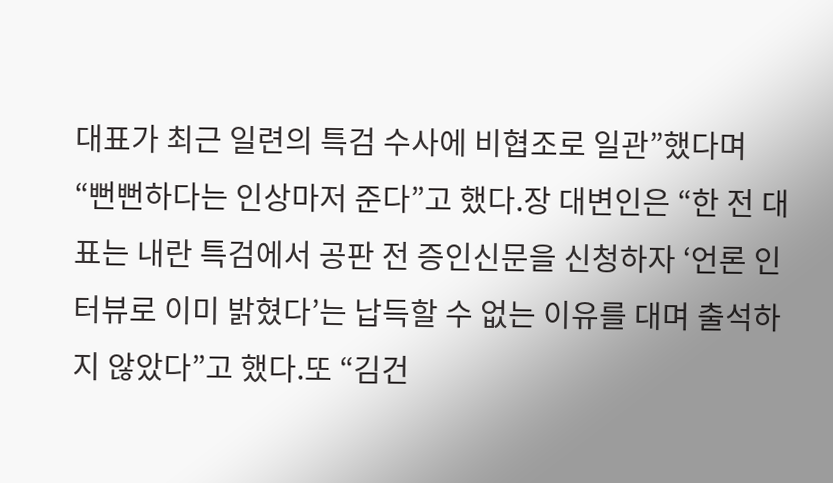대표가 최근 일련의 특검 수사에 비협조로 일관”했다며 “뻔뻔하다는 인상마저 준다”고 했다.장 대변인은 “한 전 대표는 내란 특검에서 공판 전 증인신문을 신청하자 ‘언론 인터뷰로 이미 밝혔다’는 납득할 수 없는 이유를 대며 출석하지 않았다”고 했다.또 “김건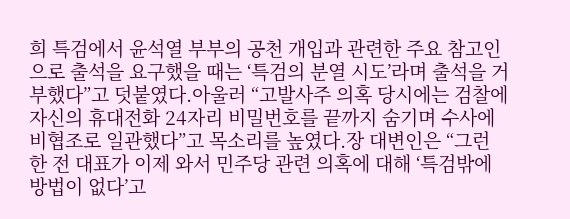희 특검에서 윤석열 부부의 공천 개입과 관련한 주요 참고인으로 출석을 요구했을 때는 ‘특검의 분열 시도’라며 출석을 거부했다”고 덧붙였다.아울러 “고발사주 의혹 당시에는 검찰에 자신의 휴대전화 24자리 비밀번호를 끝까지 숨기며 수사에 비협조로 일관했다”고 목소리를 높였다.장 대변인은 “그런 한 전 대표가 이제 와서 민주당 관련 의혹에 대해 ‘특검밖에 방법이 없다’고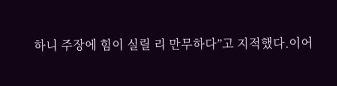하니 주장에 힘이 실릴 리 만무하다”고 지적했다.이어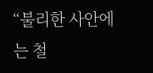“불리한 사안에는 철